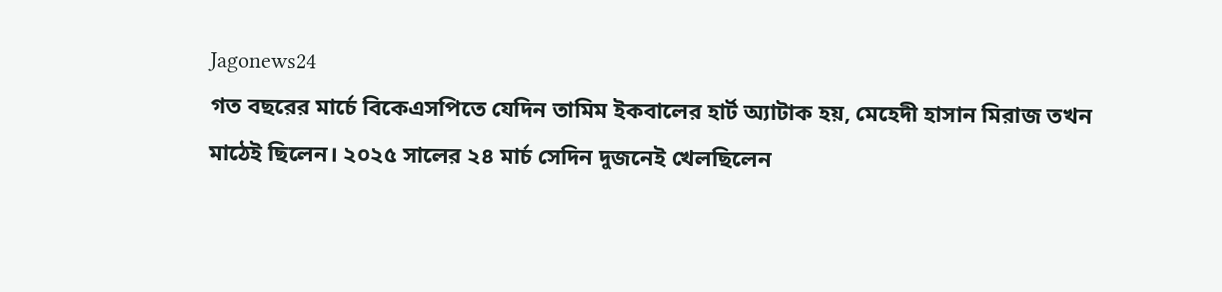Jagonews24
গত বছরের মার্চে বিকেএসপিতে যেদিন তামিম ইকবালের হার্ট অ্যাটাক হয়, মেহেদী হাসান মিরাজ তখন মাঠেই ছিলেন। ২০২৫ সালের ২৪ মার্চ সেদিন দুজনেই খেলছিলেন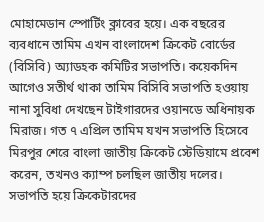মোহামেডান স্পোর্টিং ক্লাবের হয়ে। এক বছরের ব্যবধানে তামিম এখন বাংলাদেশ ক্রিকেট বোর্ডের (বিসিবি) অ্যাডহক কমিটির সভাপতি। কয়েকদিন আগেও সতীর্থ থাকা তামিম বিসিবি সভাপতি হওয়ায় নানা সুবিধা দেখছেন টাইগারদের ওয়ানডে অধিনায়ক মিরাজ। গত ৭ এপ্রিল তামিম যখন সভাপতি হিসেবে মিরপুর শেরে বাংলা জাতীয় ক্রিকেট স্টেডিয়ামে প্রবেশ করেন, তখনও ক্যাম্প চলছিল জাতীয় দলের। সভাপতি হয়ে ক্রিকেটারদের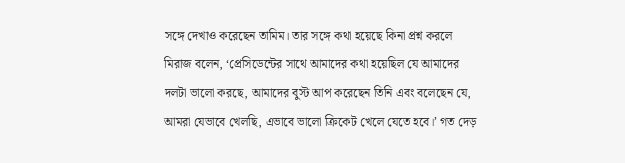সঙ্গে দেখাও করেছেন তামিম। তার সঙ্গে কথা হয়েছে কিনা প্রশ্ন করলে মিরাজ বলেন, ‘প্রেসিডেন্টের সাথে আমাদের কথা হয়েছিল যে আমাদের দলটা ভালো করছে, আমাদের বুস্ট আপ করেছেন তিনি এবং বলেছেন যে, আমরা যেভাবে খেলছি, এভাবে ভালো ক্রিকেট খেলে যেতে হবে।’ গত দেড়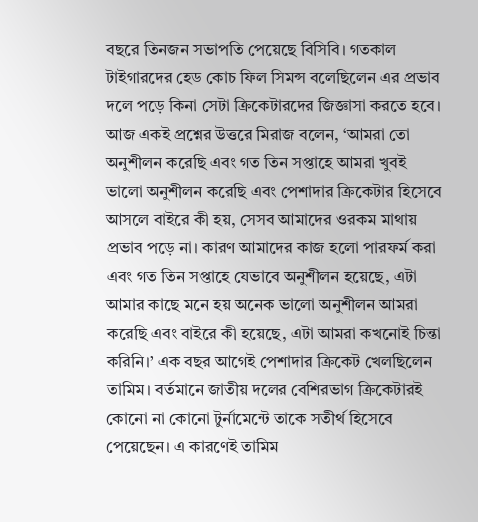বছরে তিনজন সভাপতি পেয়েছে বিসিবি। গতকাল টাইগারদের হেড কোচ ফিল সিমন্স বলেছিলেন এর প্রভাব দলে পড়ে কিনা সেটা ক্রিকেটারদের জিজ্ঞাসা করতে হবে। আজ একই প্রশ্নের উত্তরে মিরাজ বলেন, ‘আমরা তো অনুশীলন করেছি এবং গত তিন সপ্তাহে আমরা খুবই ভালো অনুশীলন করেছি এবং পেশাদার ক্রিকেটার হিসেবে আসলে বাইরে কী হয়, সেসব আমাদের ওরকম মাথায় প্রভাব পড়ে না। কারণ আমাদের কাজ হলো পারফর্ম করা এবং গত তিন সপ্তাহে যেভাবে অনুশীলন হয়েছে, এটা আমার কাছে মনে হয় অনেক ভালো অনুশীলন আমরা করেছি এবং বাইরে কী হয়েছে, এটা আমরা কখনোই চিন্তা করিনি।’ এক বছর আগেই পেশাদার ক্রিকেট খেলছিলেন তামিম। বর্তমানে জাতীয় দলের বেশিরভাগ ক্রিকেটারই কোনো না কোনো টুর্নামেন্টে তাকে সতীর্থ হিসেবে পেয়েছেন। এ কারণেই তামিম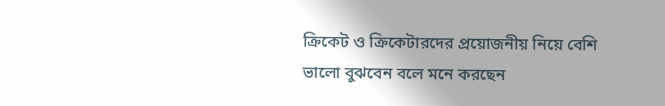ক্রিকেট ও ক্রিকেটারদের প্রয়োজনীয় নিয়ে বেশি ভালো বুঝবেন বলে মনে করছেন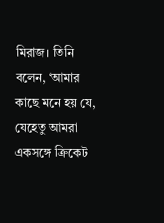মিরাজ। তিনি বলেন, ‘আমার কাছে মনে হয় যে, যেহেতু আমরা একসঙ্গে ক্রিকেট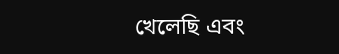খেলেছি এবং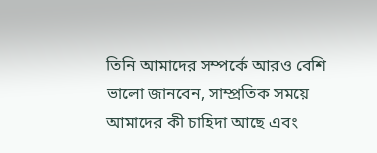তিনি আমাদের সম্পর্কে আরও বেশি ভালো জানবেন, সাম্প্রতিক সময়ে আমাদের কী চাহিদা আছে এবং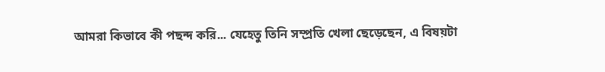আমরা কিভাবে কী পছন্দ করি... যেহেতু তিনি সম্প্রতি খেলা ছেড়েছেন, এ বিষয়টা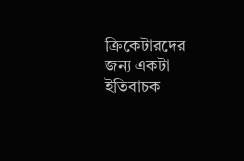ক্রিকেটারদের জন্য একটা ইতিবাচক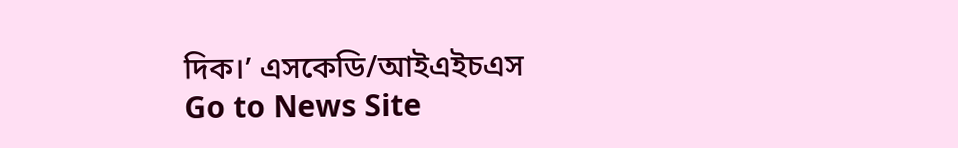দিক।’ এসকেডি/আইএইচএস
Go to News Site